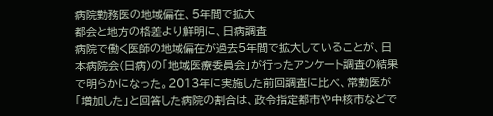病院勤務医の地域偏在、5年間で拡大
都会と地方の格差より鮮明に、日病調査
病院で働く医師の地域偏在が過去5年間で拡大していることが、日本病院会(日病)の「地域医療委員会」が行ったアンケート調査の結果で明らかになった。2013年に実施した前回調査に比べ、常勤医が「増加した」と回答した病院の割合は、政令指定都市や中核市などで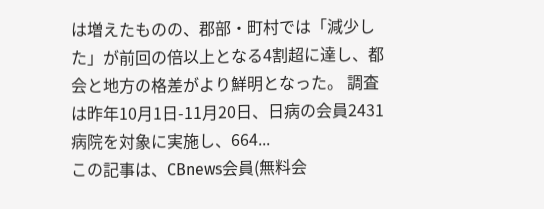は増えたものの、郡部・町村では「減少した」が前回の倍以上となる4割超に達し、都会と地方の格差がより鮮明となった。 調査は昨年10月1日-11月20日、日病の会員2431病院を対象に実施し、664...
この記事は、CBnews会員(無料会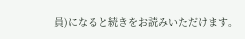員)になると続きをお読みいただけます。